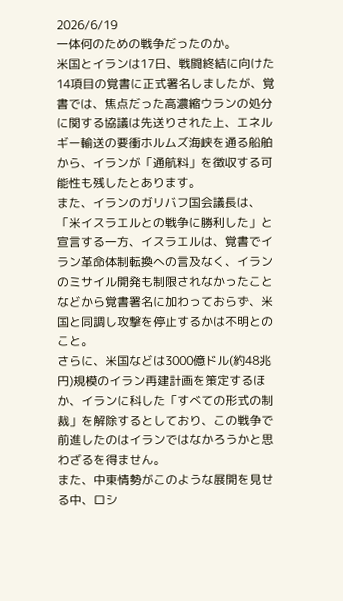2026/6/19
一体何のための戦争だったのか。
米国とイランは17日、戦闘終結に向けた14項目の覚書に正式署名しましたが、覚書では、焦点だった高濃縮ウランの処分に関する協議は先送りされた上、エネルギー輸送の要衝ホルムズ海峡を通る船舶から、イランが「通航料」を徴収する可能性も残したとあります。
また、イランのガリバフ国会議長は、「米イスラエルとの戦争に勝利した」と宣言する一方、イスラエルは、覚書でイラン革命体制転換への言及なく、イランのミサイル開発も制限されなかったことなどから覚書署名に加わっておらず、米国と同調し攻撃を停止するかは不明とのこと。
さらに、米国などは3000億ドル(約48兆円)規模のイラン再建計画を策定するほか、イランに科した「すべての形式の制裁」を解除するとしており、この戦争で前進したのはイランではなかろうかと思わざるを得ません。
また、中東情勢がこのような展開を見せる中、ロシ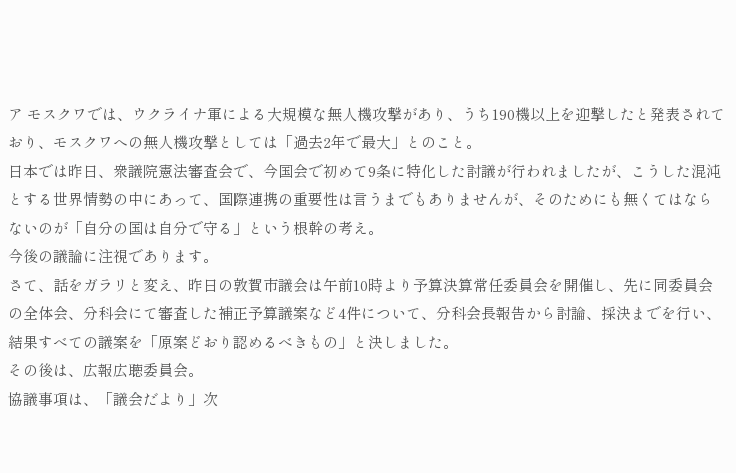ア モスクワでは、ウクライナ軍による大規模な無人機攻撃があり、うち190機以上を迎撃したと発表されており、モスクワへの無人機攻撃としては「過去2年で最大」とのこと。
日本では昨日、衆議院憲法審査会で、今国会で初めて9条に特化した討議が行われましたが、こうした混沌とする世界情勢の中にあって、国際連携の重要性は言うまでもありませんが、そのためにも無くてはならないのが「自分の国は自分で守る」という根幹の考え。
今後の議論に注視であります。
さて、話をガラリと変え、昨日の敦賀市議会は午前10時より予算決算常任委員会を開催し、先に同委員会の全体会、分科会にて審査した補正予算議案など4件について、分科会長報告から討論、採決までを行い、結果すべての議案を「原案どおり認めるべきもの」と決しました。
その後は、広報広聴委員会。
協議事項は、「議会だより」次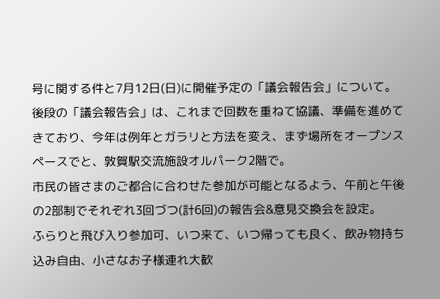号に関する件と7月12日(日)に開催予定の「議会報告会」について。
後段の「議会報告会」は、これまで回数を重ねて協議、準備を進めてきており、今年は例年とガラリと方法を変え、まず場所をオープンスペースでと、敦賀駅交流施設オルパーク2階で。
市民の皆さまのご都合に合わせた参加が可能となるよう、午前と午後の2部制でそれぞれ3回づつ(計6回)の報告会&意見交換会を設定。
ふらりと飛び入り参加可、いつ来て、いつ帰っても良く、飲み物持ち込み自由、小さなお子様連れ大歓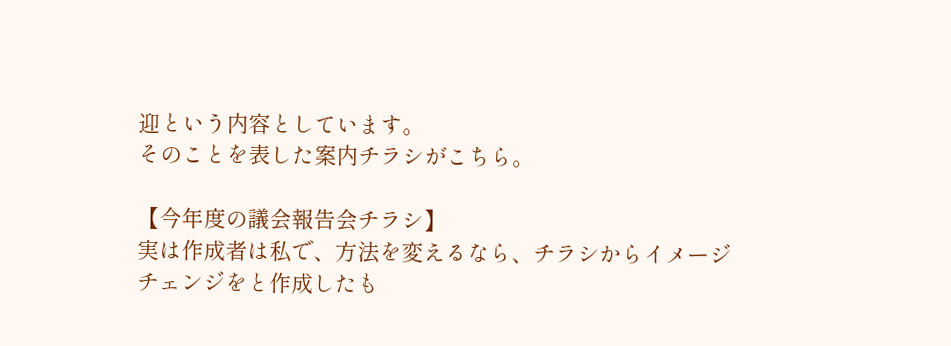迎という内容としています。
そのことを表した案内チラシがこちら。

【今年度の議会報告会チラシ】
実は作成者は私で、方法を変えるなら、チラシからイメージチェンジをと作成したも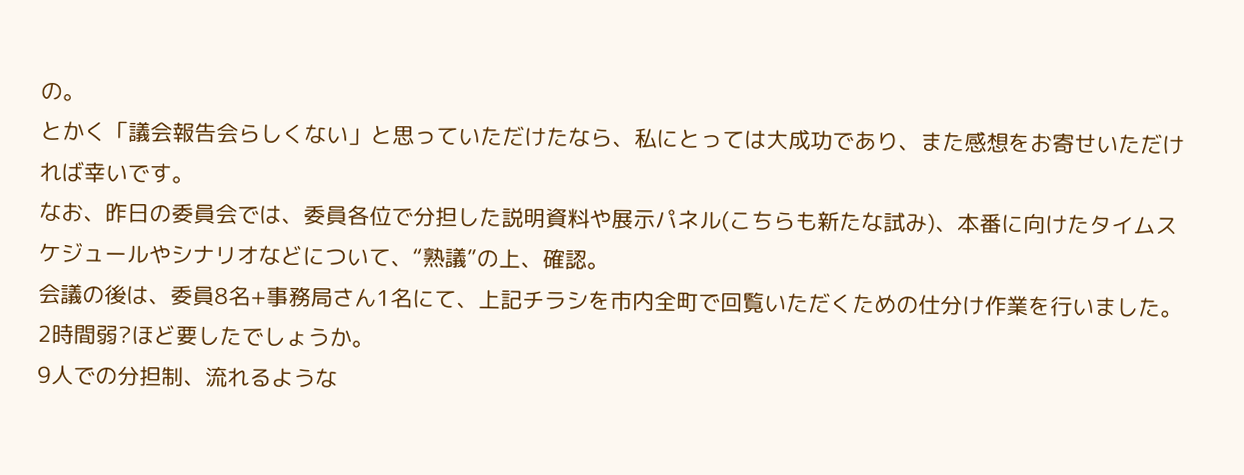の。
とかく「議会報告会らしくない」と思っていただけたなら、私にとっては大成功であり、また感想をお寄せいただければ幸いです。
なお、昨日の委員会では、委員各位で分担した説明資料や展示パネル(こちらも新たな試み)、本番に向けたタイムスケジュールやシナリオなどについて、“熟議”の上、確認。
会議の後は、委員8名+事務局さん1名にて、上記チラシを市内全町で回覧いただくための仕分け作業を行いました。
2時間弱?ほど要したでしょうか。
9人での分担制、流れるような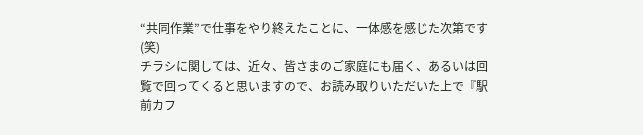“共同作業”で仕事をやり終えたことに、一体感を感じた次第です(笑)
チラシに関しては、近々、皆さまのご家庭にも届く、あるいは回覧で回ってくると思いますので、お読み取りいただいた上で『駅前カフ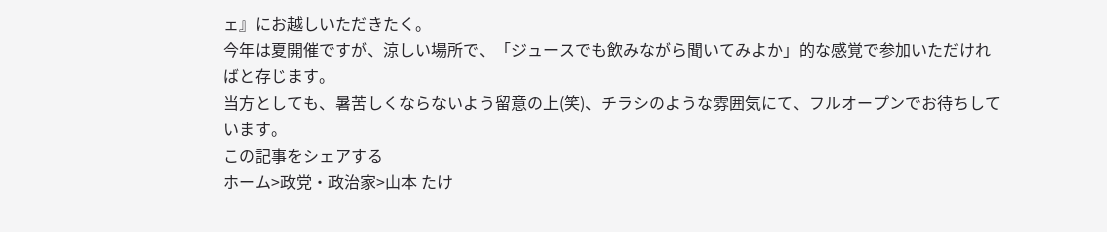ェ』にお越しいただきたく。
今年は夏開催ですが、涼しい場所で、「ジュースでも飲みながら聞いてみよか」的な感覚で参加いただければと存じます。
当方としても、暑苦しくならないよう留意の上(笑)、チラシのような雰囲気にて、フルオープンでお待ちしています。
この記事をシェアする
ホーム>政党・政治家>山本 たけ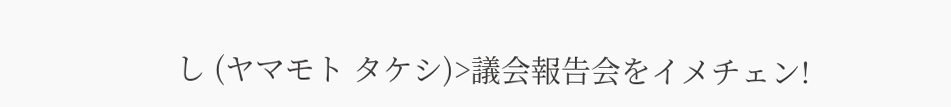し (ヤマモト タケシ)>議会報告会をイメチェン!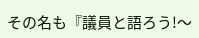その名も『議員と語ろう!〜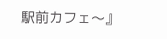駅前カフェ〜』